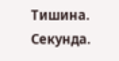Тишина. Секунда.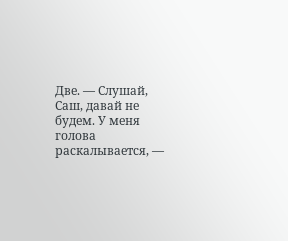Две. — Слушай, Саш, давай не будем. У меня голова раскалывается, —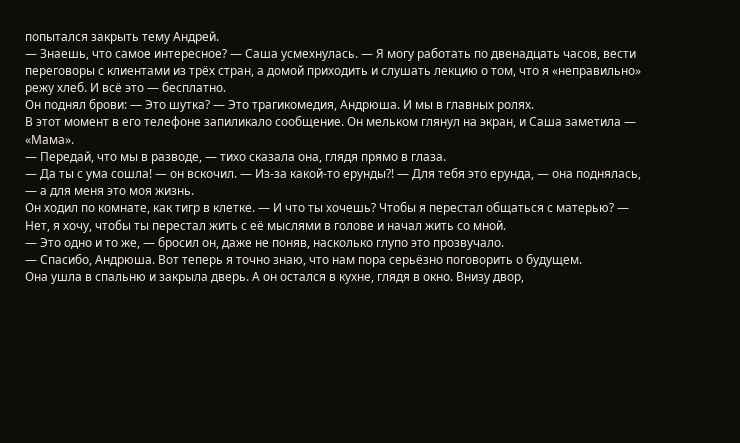попытался закрыть тему Андрей.
— Знаешь, что самое интересное? — Саша усмехнулась. — Я могу работать по двенадцать часов, вести переговоры с клиентами из трёх стран, а домой приходить и слушать лекцию о том, что я «неправильно» режу хлеб. И всё это — бесплатно.
Он поднял брови: — Это шутка? — Это трагикомедия, Андрюша. И мы в главных ролях.
В этот момент в его телефоне запиликало сообщение. Он мельком глянул на экран, и Саша заметила — «Мама».
— Передай, что мы в разводе, — тихо сказала она, глядя прямо в глаза.
— Да ты с ума сошла! — он вскочил. — Из-за какой-то ерунды?! — Для тебя это ерунда, — она поднялась, — а для меня это моя жизнь.
Он ходил по комнате, как тигр в клетке. — И что ты хочешь? Чтобы я перестал общаться с матерью? — Нет, я хочу, чтобы ты перестал жить с её мыслями в голове и начал жить со мной.
— Это одно и то же, — бросил он, даже не поняв, насколько глупо это прозвучало.
— Спасибо, Андрюша. Вот теперь я точно знаю, что нам пора серьёзно поговорить о будущем.
Она ушла в спальню и закрыла дверь. А он остался в кухне, глядя в окно. Внизу двор,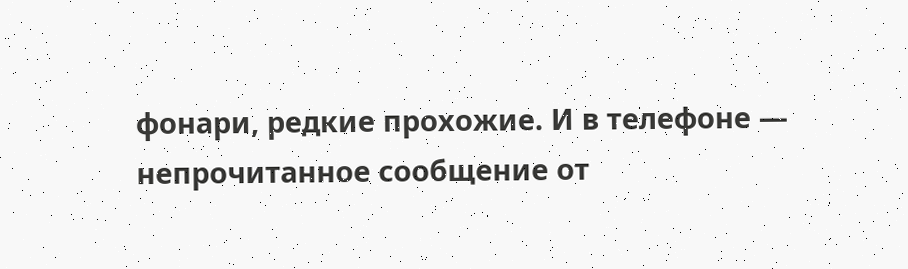фонари, редкие прохожие. И в телефоне — непрочитанное сообщение от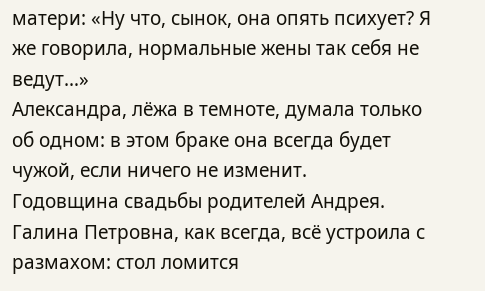матери: «Ну что, сынок, она опять психует? Я же говорила, нормальные жены так себя не ведут…»
Александра, лёжа в темноте, думала только об одном: в этом браке она всегда будет чужой, если ничего не изменит.
Годовщина свадьбы родителей Андрея. Галина Петровна, как всегда, всё устроила с размахом: стол ломится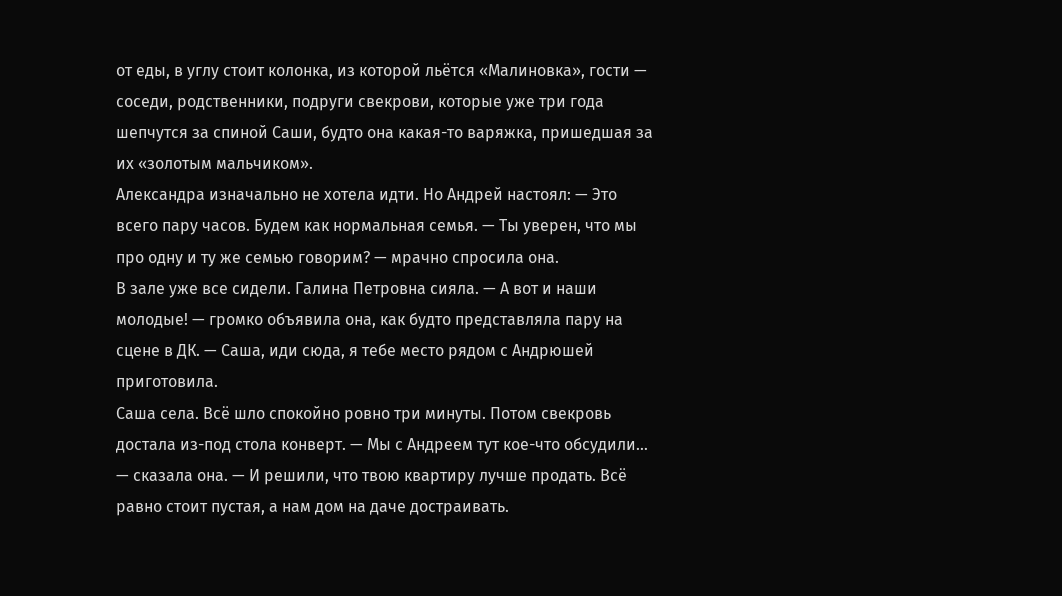от еды, в углу стоит колонка, из которой льётся «Малиновка», гости — соседи, родственники, подруги свекрови, которые уже три года шепчутся за спиной Саши, будто она какая-то варяжка, пришедшая за их «золотым мальчиком».
Александра изначально не хотела идти. Но Андрей настоял: — Это всего пару часов. Будем как нормальная семья. — Ты уверен, что мы про одну и ту же семью говорим? — мрачно спросила она.
В зале уже все сидели. Галина Петровна сияла. — А вот и наши молодые! — громко объявила она, как будто представляла пару на сцене в ДК. — Саша, иди сюда, я тебе место рядом с Андрюшей приготовила.
Саша села. Всё шло спокойно ровно три минуты. Потом свекровь достала из-под стола конверт. — Мы с Андреем тут кое-что обсудили… — сказала она. — И решили, что твою квартиру лучше продать. Всё равно стоит пустая, а нам дом на даче достраивать.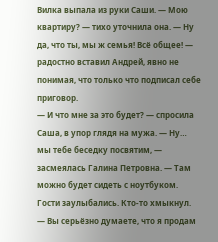Вилка выпала из руки Саши. — Мою квартиру? — тихо уточнила она. — Ну да, что ты, мы ж семья! Всё общее! — радостно вставил Андрей, явно не понимая, что только что подписал себе приговор.
— И что мне за это будет? — спросила Саша, в упор глядя на мужа. — Ну… мы тебе беседку посвятим, — засмеялась Галина Петровна. — Там можно будет сидеть с ноутбуком.
Гости заулыбались. Кто-то хмыкнул.
— Вы серьёзно думаете, что я продам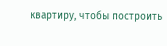квартиру, чтобы построить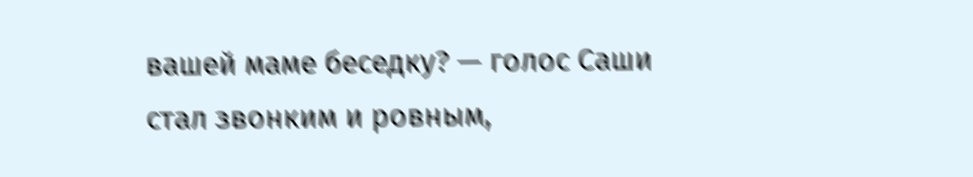вашей маме беседку? — голос Саши стал звонким и ровным,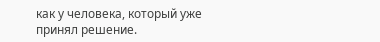как у человека, который уже принял решение.